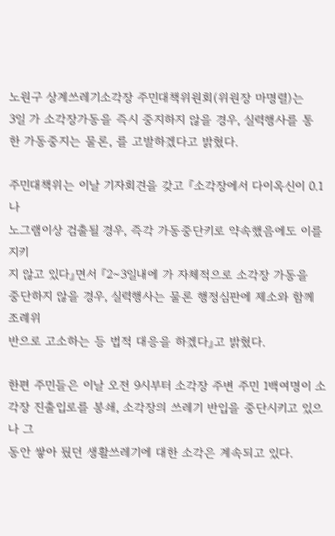노원구 상계쓰레기소각장 주민대책위원회(위원장 마명렬)는
3일 가 소각장가동을 즉시 중지하지 않을 경우, 실력행사를 통
한 가동중지는 물론, 를 고발하겠다고 밝혔다.

주민대책위는 이날 기자회견을 갖고 『소각장에서 다이옥신이 0.1나
노그램이상 검출될 경우, 즉각 가동중단키로 약속했음에도 이를 지키
지 않고 있다』면서 『2∼3일내에 가 자체적으로 소각장 가동을
중단하지 않을 경우, 실력행사는 물론 행정심판에 제소와 함께 조례위
반으로 고소하는 등 법적 대응을 하겠다』고 밝혔다.

한편 주민들은 이날 오전 9시부터 소각장 주변 주민 1백여명이 소
각장 진출입로를 봉쇄, 소각장의 쓰레기 반입을 중단시키고 있으나 그
동안 쌓아 뒀던 생활쓰레기에 대한 소각은 계속되고 있다.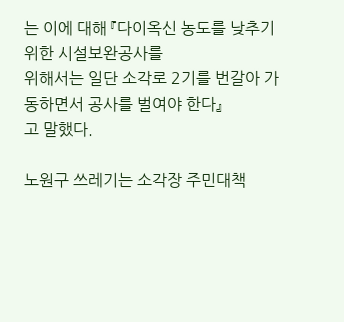는 이에 대해 『다이옥신 농도를 낮추기 위한 시설보완공사를
위해서는 일단 소각로 2기를 번갈아 가동하면서 공사를 벌여야 한다』
고 말했다.

노원구 쓰레기는 소각장 주민대책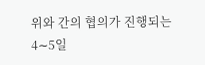위와 간의 협의가 진행되는
4∼5일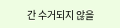간 수거되지 않을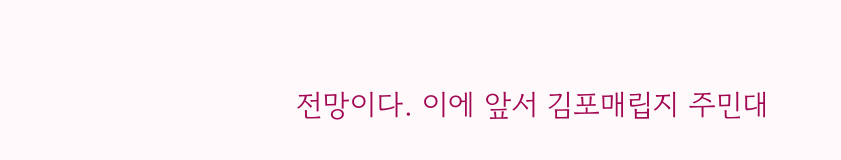전망이다. 이에 앞서 김포매립지 주민대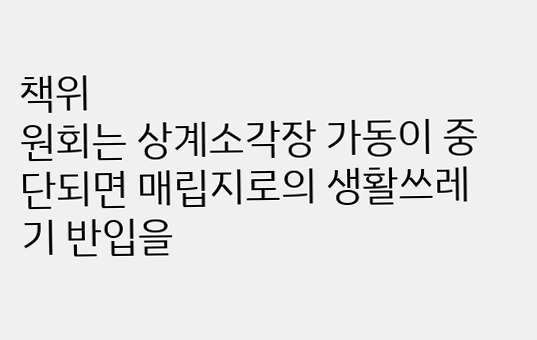책위
원회는 상계소각장 가동이 중단되면 매립지로의 생활쓰레기 반입을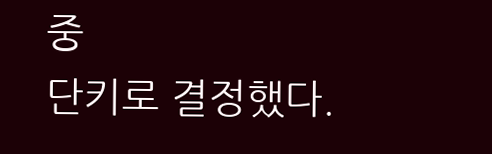중
단키로 결정했다.